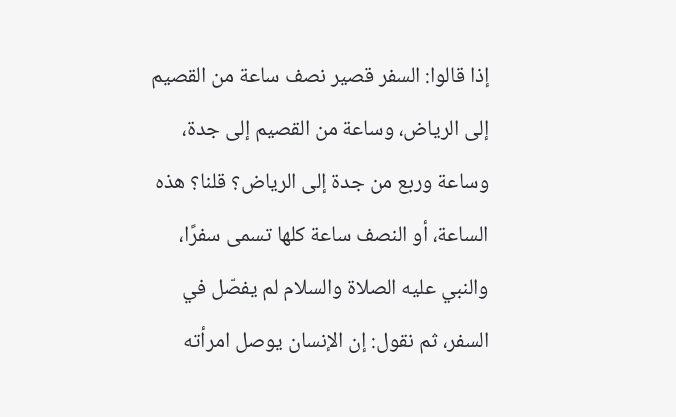إذا قالوا: السفر قصير نصف ساعة من القصيم إلى الرياض، وساعة من القصيم إلى جدة، وساعة وربع من جدة إلى الرياض؟ قلنا؟ هذه الساعة، أو النصف ساعة كلها تسمى سفرًا، والنبي عليه الصلاة والسلام لم يفصّل في السفر، ثم نقول: إن الإنسان يوصل امرأته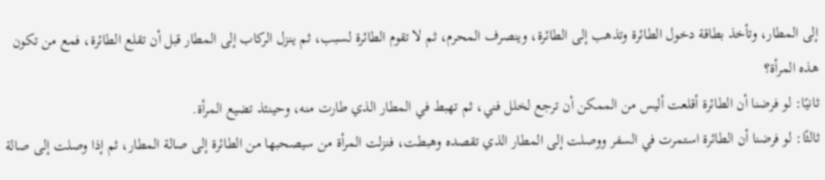إلى المطار، وتأخذ بطاقة دخول الطائرة وتذهب إلى الطائرة، وينصرف المحرم، ثم لا تقوم الطائرة لسبب، ثم ينزل الركاب إلى المطار قبل أن تقلع الطائرة، فمع من تكون هذه المرأة؟
ثانيًا: لو فرضنا أن الطائرة أقلعت أليس من الممكن أن ترجع لخلل فني، ثم تهبط في المطار الذي طارت منه، وحينئذ تضيع المرأة.
ثالثًا: لو فرضنا أن الطائرة استمرت في السفر ووصلت إلى المطار الذي تقصده وهبطت، فنزلت المرأة من سيصحبها من الطائرة إلى صالة المطار، ثم إذا وصلت إلى صالة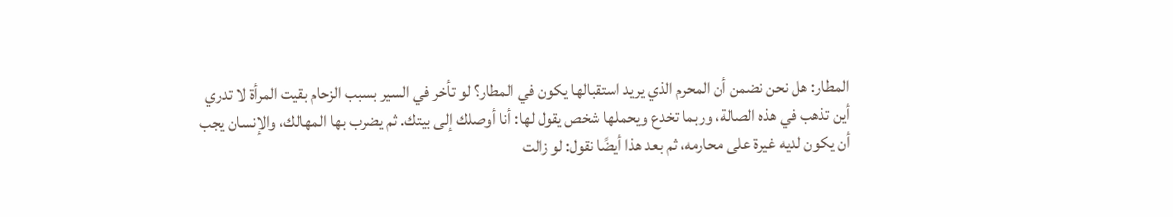المطار: هل نحن نضمن أن المحرم الذي يريد استقبالها يكون في المطار؟ لو تأخر في السير بسبب الزحام بقيت المرأة لا تدري أين تذهب في هذه الصالة، وربما تخدع ويحملها شخص يقول لها: أنا أوصلك إلى بيتك. ثم يضرب بها المهالك، والإنسان يجب أن يكون لديه غيرة على محارمه، ثم بعد هذا أيضًا نقول: لو زالت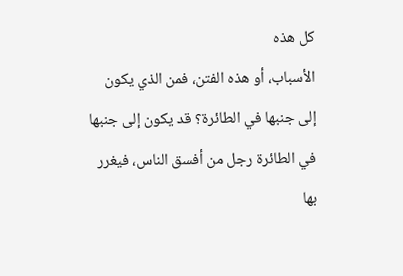كل هذه
الأسباب، أو هذه الفتن، فمن الذي يكون إلى جنبها في الطائرة؟ قد يكون إلى جنبها في الطائرة رجل من أفسق الناس، فيغرر بها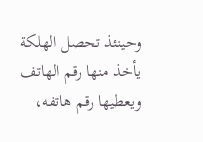وحينئذ تحصل الهلكة يأخذ منها رقم الهاتف ويعطيها رقم هاتفه،